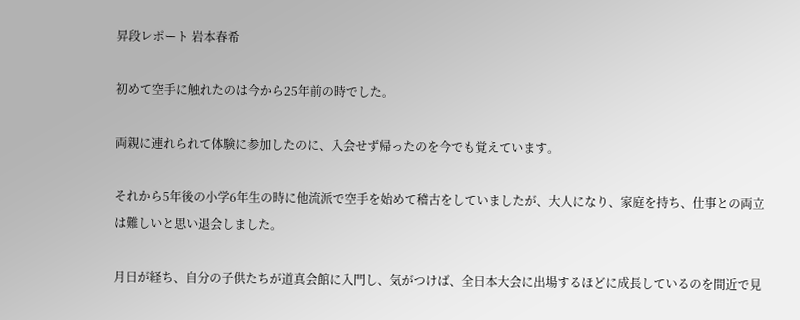昇段レポート 岩本春希

初めて空手に触れたのは今から25年前の時でした。

両親に連れられて体験に参加したのに、入会せず帰ったのを今でも覚えています。

それから5年後の小学6年生の時に他流派で空手を始めて稽古をしていましたが、大人になり、家庭を持ち、仕事との両立は難しいと思い退会しました。

月日が経ち、自分の子供たちが道真会館に入門し、気がつけば、全日本大会に出場するほどに成長しているのを間近で見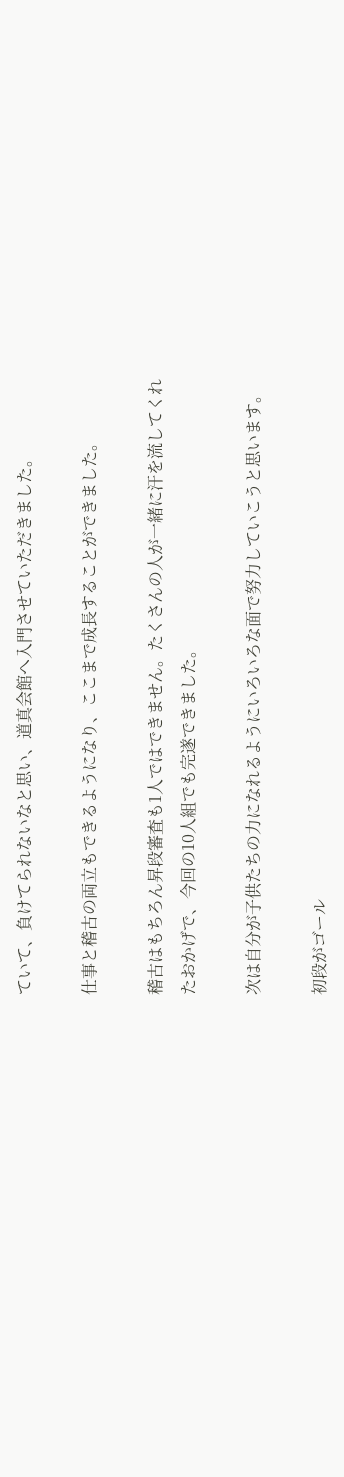ていて、負けてられないなと思い、道真会館へ入門させていただきました。

仕事と稽古の両立もできるようになり、ここまで成長することができました。

稽古はもちろん昇段審査も1人ではできません。たくさんの人が一緒に汗を流してくれたおかげで、今回の10人組でも完遂できました。

次は自分が子供たちの力になれるようにいろいろな面で努力していこうと思います。

初段がゴール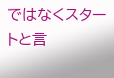ではなくスタートと言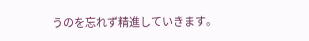うのを忘れず精進していきます。